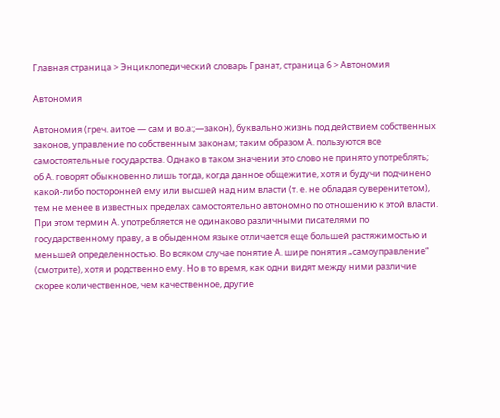Главная страница > Энциклопедический словарь Гранат, страница 6 > Автономия

Автономия

Автономия (греч. аитое — сам и во.а:;—закон), буквально жизнь под действием собственных законов, управление по собственным законам; таким образом А. пользуются все самостоятельные государства. Однако в таком значении это слово не принято употреблять; об А. говорят обыкновенно лишь тогда, когда данное общежитие, хотя и будучи подчинено какой-либо посторонней ему или высшей над ним власти (т. е. не обладая суверенитетом), тем не менее в известных пределах самостоятельно автономно по отношению к этой власти. При этом термин А. употребляется не одинаково различными писателями по государственному праву, а в обыденном языке отличается еще большей растяжимостью и меньшей определенностью. Во всяком случае понятие А. шире понятия „самоуправление“ (смотрите), хотя и родственно ему. Но в то время, как одни видят между ними различие скорее количественное, чем качественное, другие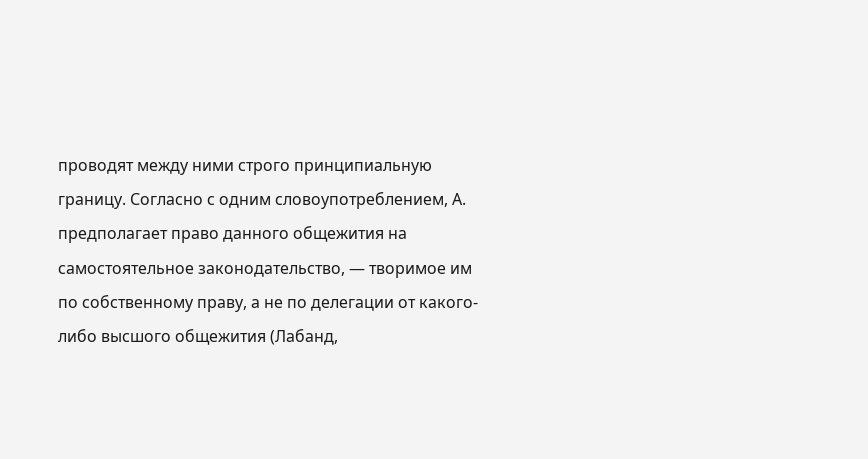проводят между ними строго принципиальную границу. Согласно с одним словоупотреблением, А. предполагает право данного общежития на самостоятельное законодательство, — творимое им по собственному праву, а не по делегации от какого-либо высшого общежития (Лабанд,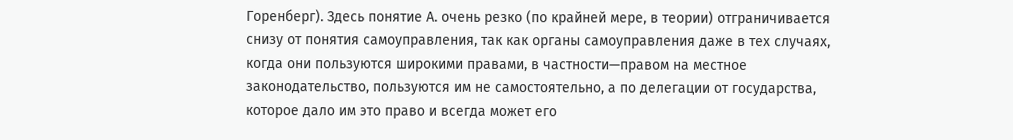Горенберг). Здесь понятие А. очень резко (по крайней мере, в теории) отграничивается снизу от понятия самоуправления, так как органы самоуправления даже в тех случаях, когда они пользуются широкими правами, в частности—правом на местное законодательство, пользуются им не самостоятельно, а по делегации от государства, которое дало им это право и всегда может его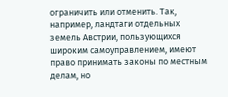ограничить или отменить. Так, например, ландтаги отдельных земель Австрии, пользующихся широким самоуправлением, имеют право принимать законы по местным делам, но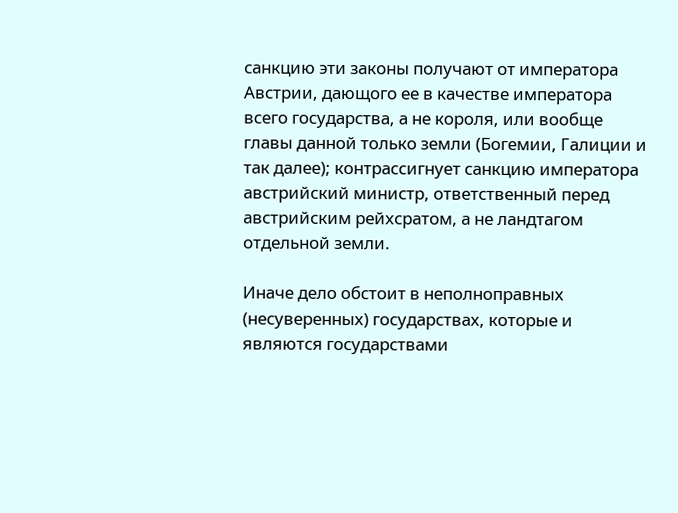санкцию эти законы получают от императора Австрии, дающого ее в качестве императора всего государства, а не короля, или вообще главы данной только земли (Богемии, Галиции и так далее); контрассигнует санкцию императора австрийский министр, ответственный перед австрийским рейхсратом, а не ландтагом отдельной земли.

Иначе дело обстоит в неполноправных (несуверенных) государствах, которые и являются государствами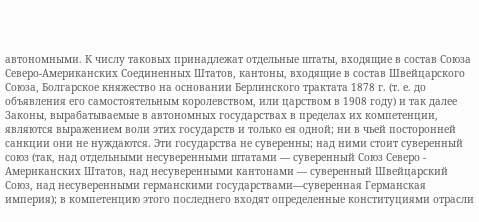автономными. К числу таковых принадлежат отдельные штаты, входящие в состав Союза Северо-Американских Соединенных Штатов, кантоны, входящие в состав Швейцарского Союза, Болгарское княжество на основании Берлинского трактата 1878 г. (т. е. до объявления его самостоятельным королевством, или царством в 1908 году) и так далее Законы, вырабатываемые в автономных государствах в пределах их компетенции, являются выражением воли этих государств и только ея одной; ни в чьей посторонней санкции они не нуждаются. Эти государства не суверенны; над ними стоит суверенный союз (так, над отдельными несуверенными штатами — суверенный Союз Северо - Американских Штатов, над несуверенными кантонами — суверенный Швейцарский Союз, над несуверенными германскими государствами—суверенная Германская империя); в компетенцию этого последнего входят определенные конституциями отрасли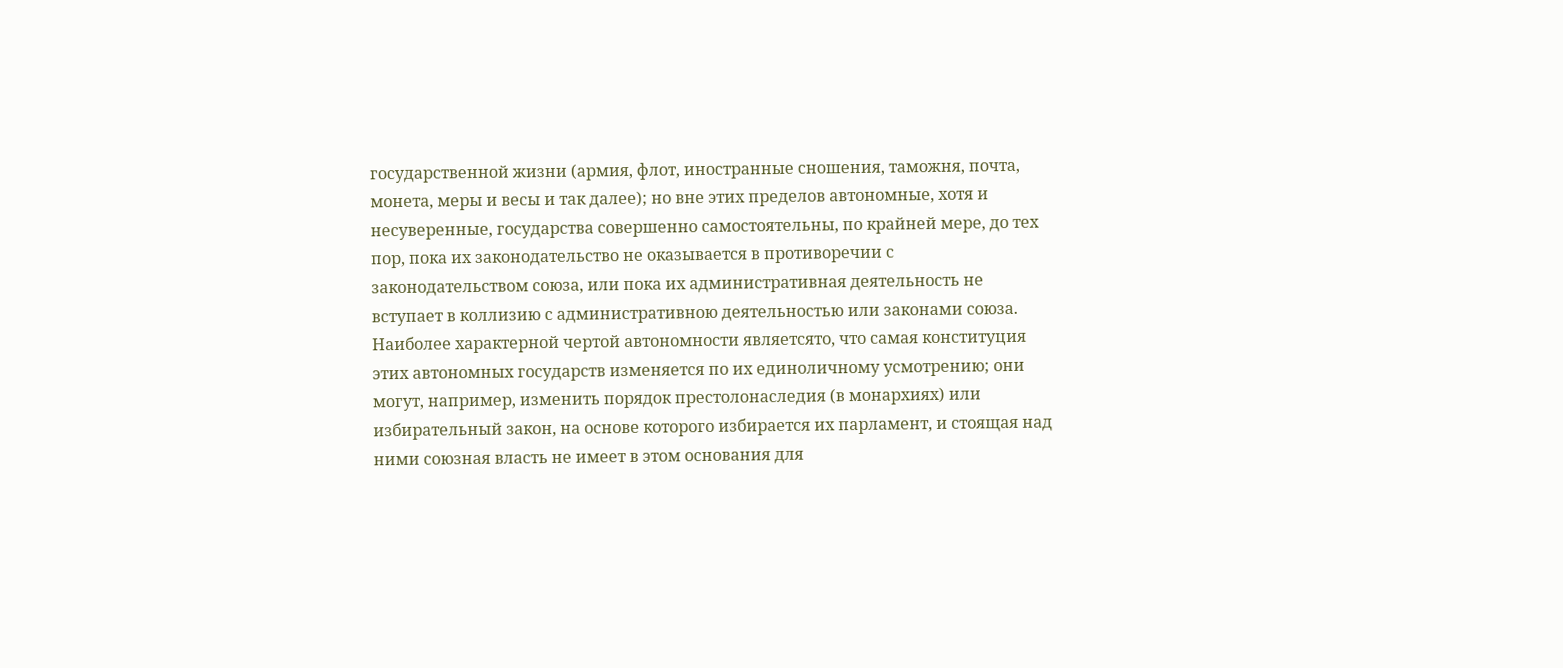государственной жизни (армия, флот, иностранные сношения, таможня, почта, монета, меры и весы и так далее); но вне этих пределов автономные, хотя и несуверенные, государства совершенно самостоятельны, по крайней мере, до тех пор, пока их законодательство не оказывается в противоречии с законодательством союза, или пока их административная деятельность не вступает в коллизию с административною деятельностью или законами союза. Наиболее характерной чертой автономности являетсято, что самая конституция этих автономных государств изменяется по их единоличному усмотрению; они могут, например, изменить порядок престолонаследия (в монархиях) или избирательный закон, на основе которого избирается их парламент, и стоящая над ними союзная власть не имеет в этом основания для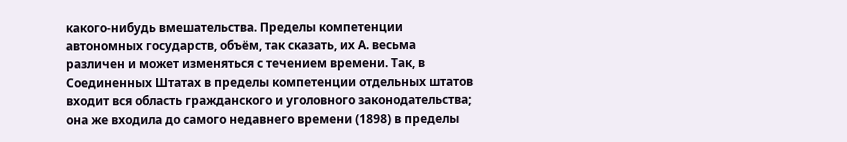какого-нибудь вмешательства. Пределы компетенции автономных государств, объём, так сказать, их А. весьма различен и может изменяться с течением времени. Так, в Соединенных Штатах в пределы компетенции отдельных штатов входит вся область гражданского и уголовного законодательства; она же входила до самого недавнего времени (1898) в пределы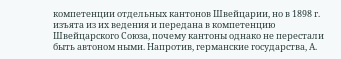компетенции отдельных кантонов Швейцарии, но в 1898 г. изъята из их ведения и передана в компетенцию Швейцарского Союза, почему кантоны однако не перестали быть автоном ными. Напротив, германские государства, А.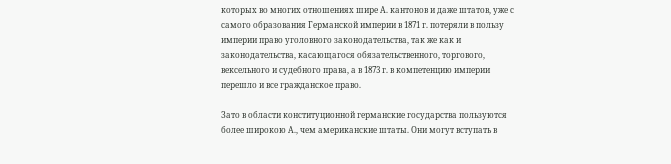которых во многих отношениях шире А. кантонов и даже штатов, уже с самого образования Германской империи в 1871 г. потеряли в пользу империи право уголовного законодательства, так же как и законодательства, касающагося обязательственного, торгового, вексельного и судебного права, а в 1873 г. в компетенцию империи перешло и все гражданское право.

Зато в области конституционной германские государства пользуются более широкою А., чем американские штаты. Они могут вступать в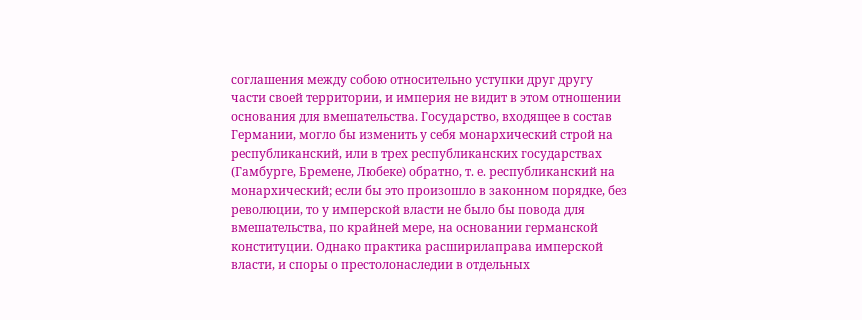соглашения между собою относительно уступки друг другу части своей территории, и империя не видит в этом отношении основания для вмешательства. Государство, входящее в состав Германии, могло бы изменить у себя монархический строй на республиканский, или в трех республиканских государствах (Гамбурге, Бремене, Любеке) обратно, т. е. республиканский на монархический; если бы это произошло в законном порядке, без революции, то у имперской власти не было бы повода для вмешательства, по крайней мере, на основании германской конституции. Однако практика расширилаправа имперской власти, и споры о престолонаследии в отдельных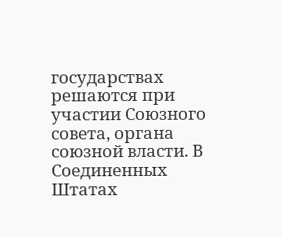государствах решаются при участии Союзного совета, органа союзной власти. В Соединенных Штатах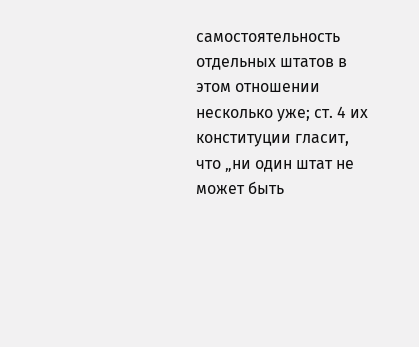самостоятельность отдельных штатов в этом отношении несколько уже; ст. 4 их конституции гласит, что „ни один штат не может быть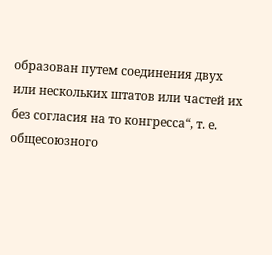образован путем соединения двух или нескольких штатов или частей их без согласия на то конгресса“, т. е. общесоюзного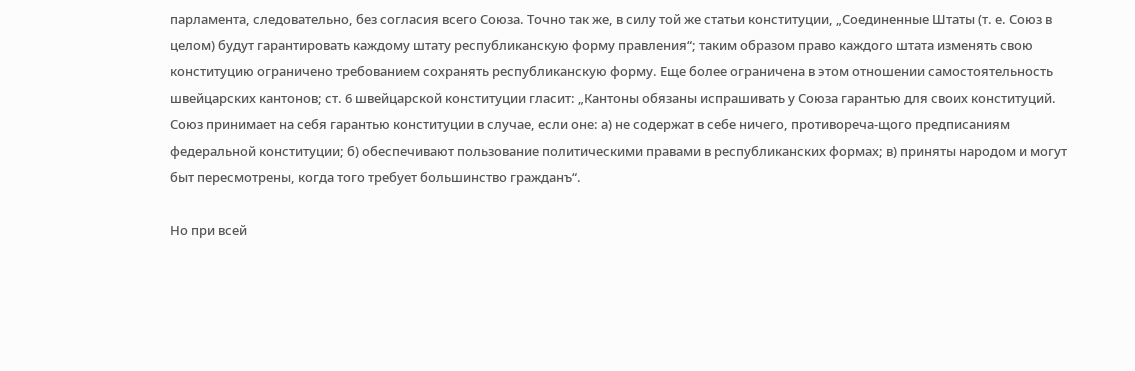парламента, следовательно, без согласия всего Союза. Точно так же, в силу той же статьи конституции, „Соединенные Штаты (т. е. Союз в целом) будут гарантировать каждому штату республиканскую форму правления“; таким образом право каждого штата изменять свою конституцию ограничено требованием сохранять республиканскую форму. Еще более ограничена в этом отношении самостоятельность швейцарских кантонов; ст. 6 швейцарской конституции гласит: „Кантоны обязаны испрашивать у Союза гарантью для своих конституций. Союз принимает на себя гарантью конституции в случае, если оне: а) не содержат в себе ничего, противореча-щого предписаниям федеральной конституции; б) обеспечивают пользование политическими правами в республиканских формах; в) приняты народом и могут быт пересмотрены, когда того требует большинство гражданъ“.

Но при всей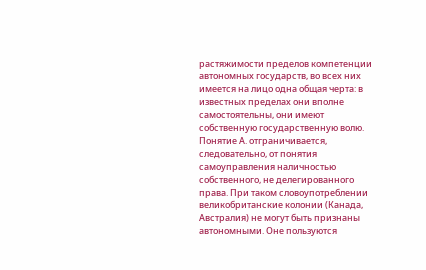растяжимости пределов компетенции автономных государств, во всех них имеется на лицо одна общая черта: в известных пределах они вполне самостоятельны, они имеют собственную государственную волю. Понятие А. отграничивается, следовательно, от понятия самоуправления наличностью собственного, не делегированного права. При таком словоупотреблении великобританские колонии (Канада, Австралия) не могут быть признаны автономными. Оне пользуются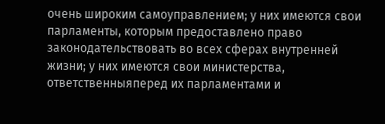очень широким самоуправлением; у них имеются свои парламенты, которым предоставлено право законодательствовать во всех сферах внутренней жизни; у них имеются свои министерства, ответственныяперед их парламентами и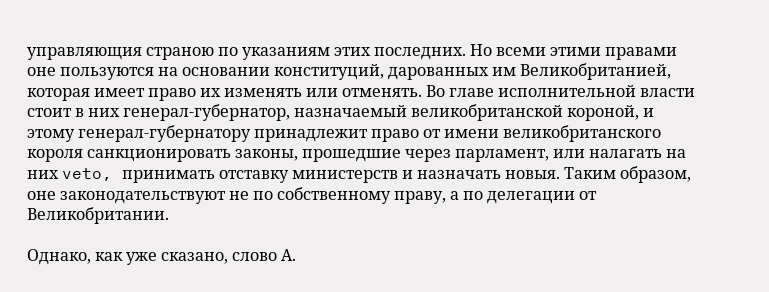управляющия страною по указаниям этих последних. Но всеми этими правами оне пользуются на основании конституций, дарованных им Великобританией, которая имеет право их изменять или отменять. Во главе исполнительной власти стоит в них генерал-губернатор, назначаемый великобританской короной, и этому генерал-губернатору принадлежит право от имени великобританского короля санкционировать законы, прошедшие через парламент, или налагать на них veto, принимать отставку министерств и назначать новыя. Таким образом, оне законодательствуют не по собственному праву, а по делегации от Великобритании.

Однако, как уже сказано, слово А.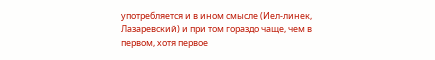употребляется и в ином смысле (Иел-линек, Лазаревский) и при том гораздо чаще, чем в первом, хотя первое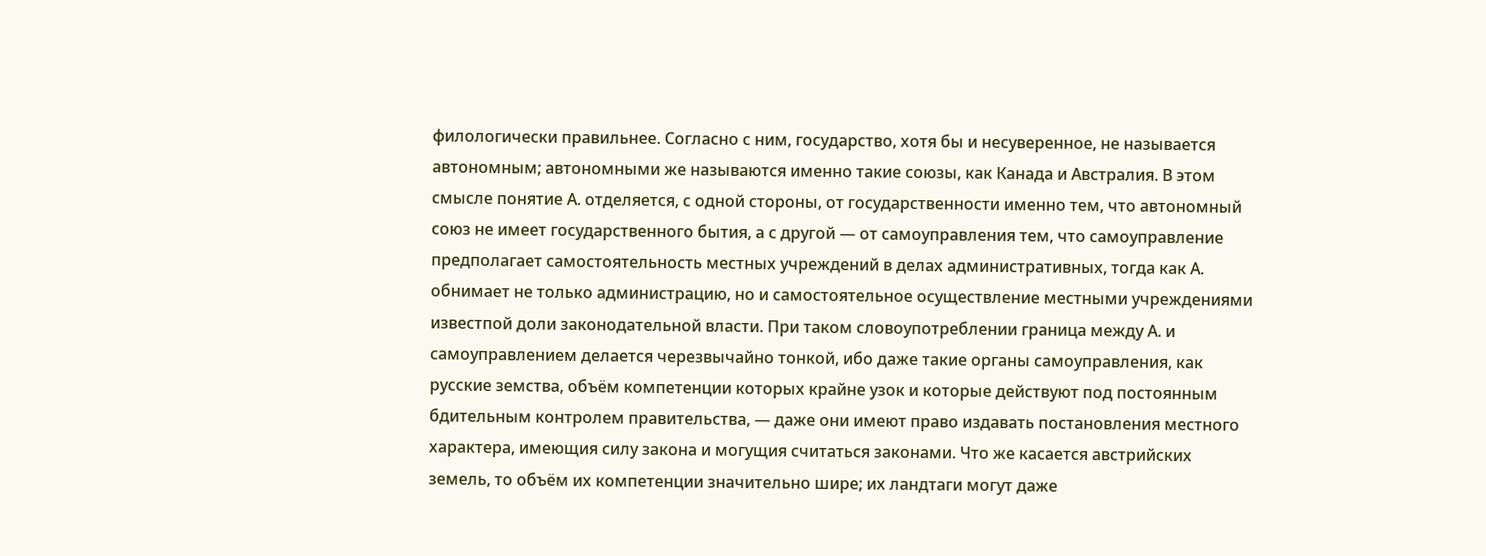филологически правильнее. Согласно с ним, государство, хотя бы и несуверенное, не называется автономным; автономными же называются именно такие союзы, как Канада и Австралия. В этом смысле понятие А. отделяется, с одной стороны, от государственности именно тем, что автономный союз не имеет государственного бытия, а с другой — от самоуправления тем, что самоуправление предполагает самостоятельность местных учреждений в делах административных, тогда как А. обнимает не только администрацию, но и самостоятельное осуществление местными учреждениями известпой доли законодательной власти. При таком словоупотреблении граница между А. и самоуправлением делается черезвычайно тонкой, ибо даже такие органы самоуправления, как русские земства, объём компетенции которых крайне узок и которые действуют под постоянным бдительным контролем правительства, — даже они имеют право издавать постановления местного характера, имеющия силу закона и могущия считаться законами. Что же касается австрийских земель, то объём их компетенции значительно шире; их ландтаги могут даже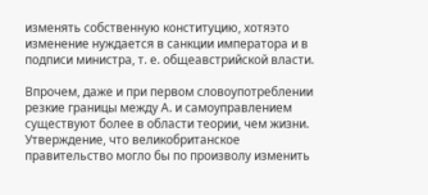изменять собственную конституцию, хотяэто изменение нуждается в санкции императора и в подписи министра, т. е. общеавстрийской власти.

Впрочем, даже и при первом словоупотреблении резкие границы между А. и самоуправлением существуют более в области теории, чем жизни. Утверждение, что великобританское правительство могло бы по произволу изменить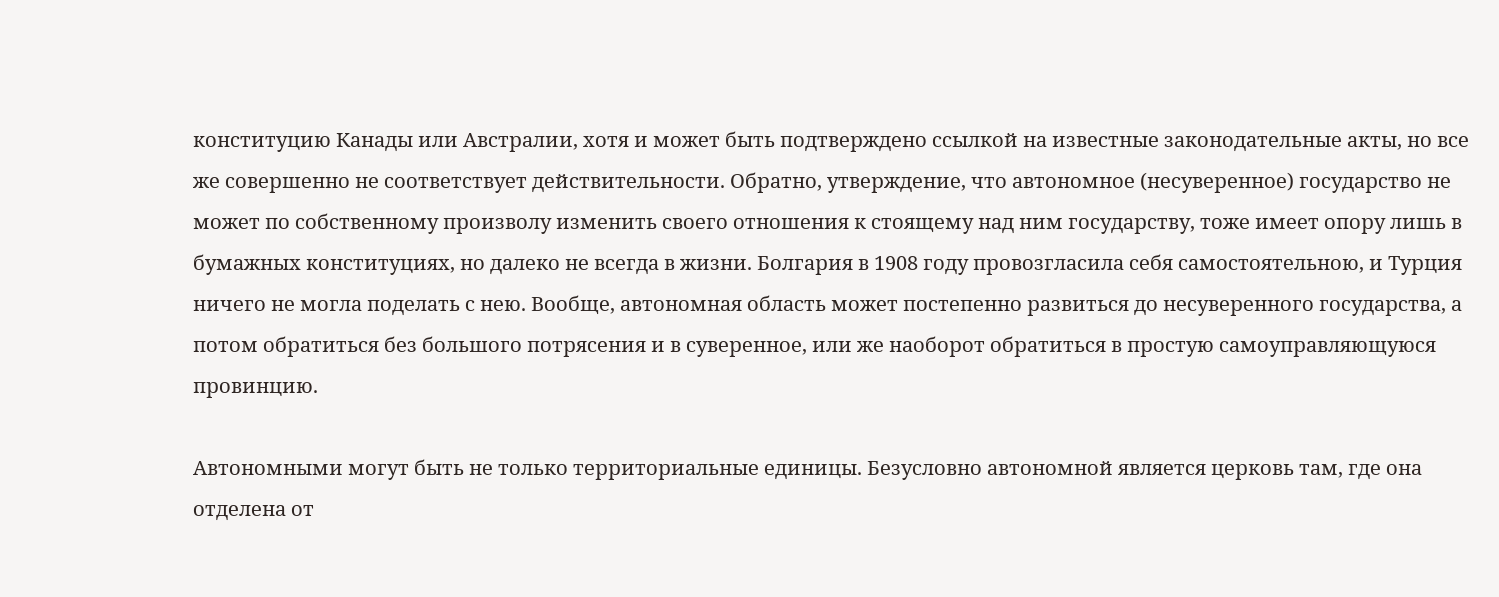конституцию Канады или Австралии, хотя и может быть подтверждено ссылкой на известные законодательные акты, но все же совершенно не соответствует действительности. Обратно, утверждение, что автономное (несуверенное) государство не может по собственному произволу изменить своего отношения к стоящему над ним государству, тоже имеет опору лишь в бумажных конституциях, но далеко не всегда в жизни. Болгария в 1908 году провозгласила себя самостоятельною, и Турция ничего не могла поделать с нею. Вообще, автономная область может постепенно развиться до несуверенного государства, а потом обратиться без большого потрясения и в суверенное, или же наоборот обратиться в простую самоуправляющуюся провинцию.

Автономными могут быть не только территориальные единицы. Безусловно автономной является церковь там, где она отделена от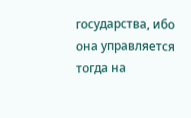государства, ибо она управляется тогда на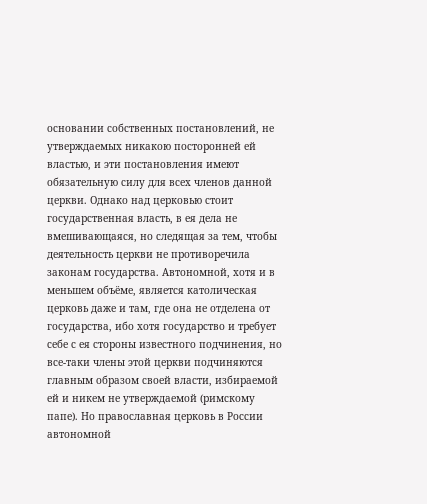основании собственных постановлений, не утверждаемых никакою посторонней ей властью, и эти постановления имеют обязательную силу для всех членов данной церкви. Однако над церковью стоит государственная власть, в ея дела не вмешивающаяся, но следящая за тем, чтобы деятельность церкви не противоречила законам государства. Автономной, хотя и в меньшем объёме, является католическая церковь даже и там, где она не отделена от государства, ибо хотя государство и требует себе с ея стороны известного подчинения, но все-таки члены этой церкви подчиняются главным образом своей власти, избираемой ей и никем не утверждаемой (римскому папе). Но православная церковь в России автономной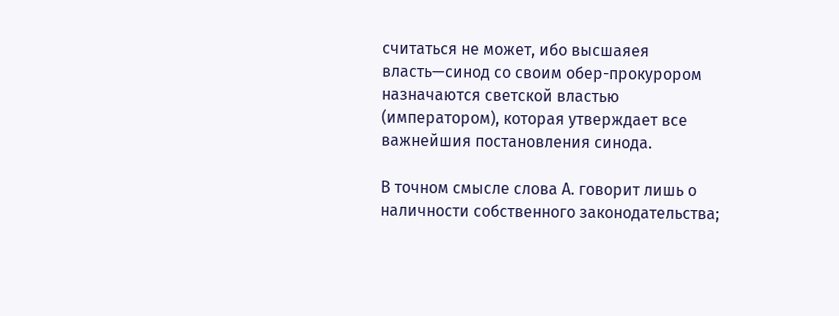считаться не может, ибо высшаяея власть—синод со своим обер-прокурором назначаются светской властью (императором), которая утверждает все важнейшия постановления синода.

В точном смысле слова А. говорит лишь о наличности собственного законодательства;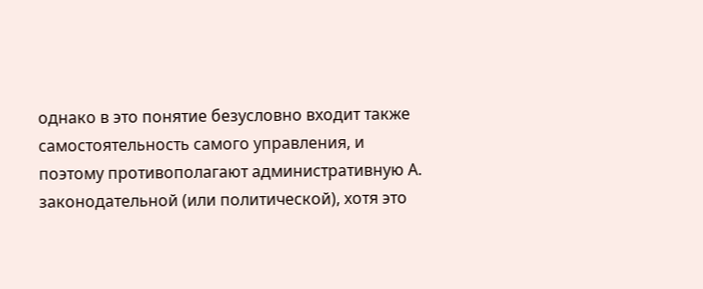однако в это понятие безусловно входит также самостоятельность самого управления, и поэтому противополагают административную А. законодательной (или политической), хотя это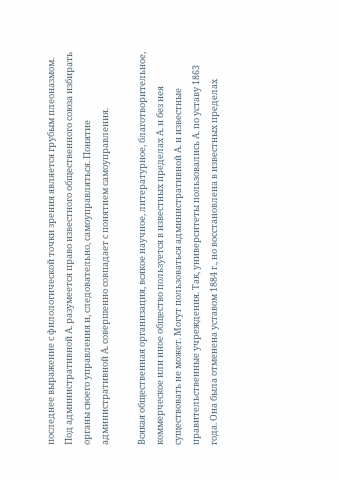последнее выражение с филологической точки зрения является грубым плеоназмом. Под административной А. разумеется право известного общественного союза избирать органы своего управления и, следовательно, самоуправляться. Понятие административной А. совершенно совпадает с понятием самоуправления.

Всякая общественная организация, всякое научное, литературное, благотворительное, коммерческое или иное общество пользуется в известных пределах А. и без нея существовать не может. Могут пользоваться административной А. и известные правительственные учреждения. Так, университеты пользовались А. по уставу 1863 года. Она была отменена уставом 1884 г., но восстановлена в известных пределах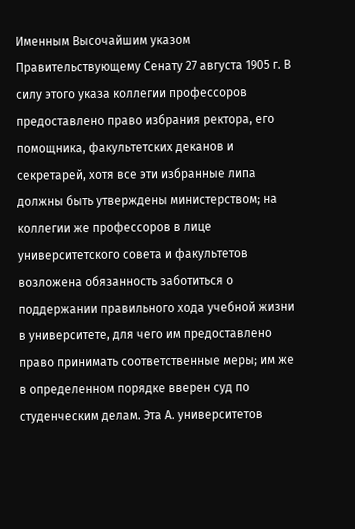Именным Высочайшим указом Правительствующему Сенату 27 августа 1905 г. В силу этого указа коллегии профессоров предоставлено право избрания ректора, его помощника, факультетских деканов и секретарей, хотя все эти избранные липа должны быть утверждены министерством; на коллегии же профессоров в лице университетского совета и факультетов возложена обязанность заботиться о поддержании правильного хода учебной жизни в университете, для чего им предоставлено право принимать соответственные меры; им же в определенном порядке вверен суд по студенческим делам. Эта А. университетов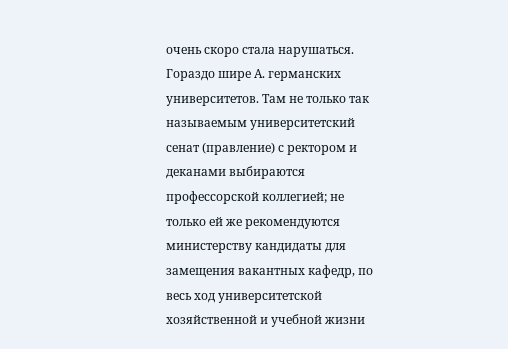очень скоро стала нарушаться. Гораздо шире А. германских университетов. Там не только так называемым университетский сенат (правление) с ректором и деканами выбираются профессорской коллегией; не только ей же рекомендуются министерству кандидаты для замещения вакантных кафедр, по весь ход университетской хозяйственной и учебной жизни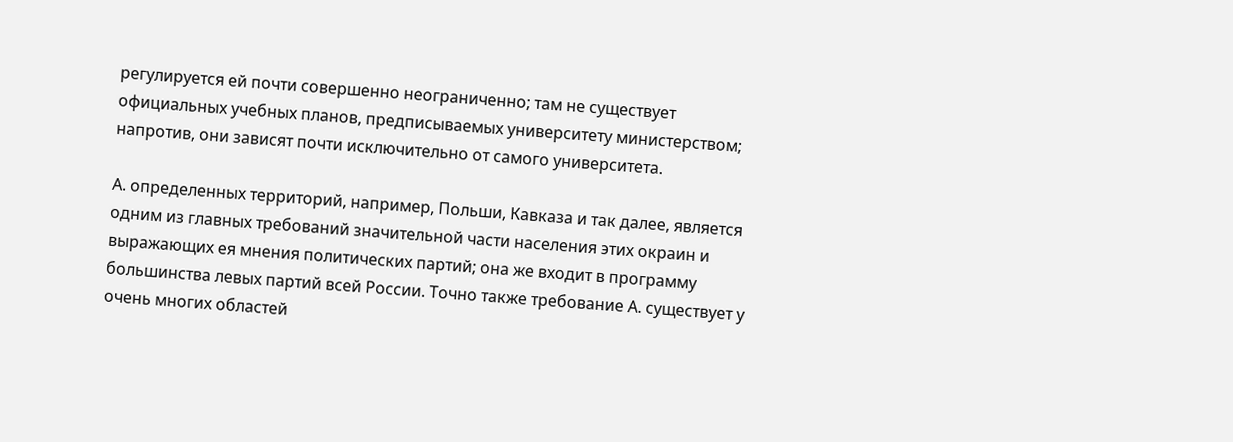регулируется ей почти совершенно неограниченно; там не существует официальных учебных планов, предписываемых университету министерством; напротив, они зависят почти исключительно от самого университета.

А. определенных территорий, например, Польши, Кавказа и так далее, является одним из главных требований значительной части населения этих окраин и выражающих ея мнения политических партий; она же входит в программу большинства левых партий всей России. Точно также требование А. существует у очень многих областей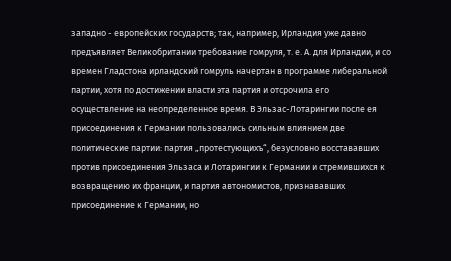западно - европейских государств; так, например, Ирландия уже давно предъявляет Великобритании требование гомруля, т. е. А. для Ирландии, и со времен Гладстона ирландский гомруль начертан в программе либеральной партии, хотя по достижении власти эта партия и отсрочила его осуществление на неопределенное время. В Эльзас-Лотарингии после ея присоединения к Германии пользовались сильным влиянием две политические партии: партия „протестующихъ“, безусловно восстававших против присоединения Эльзаса и Лотарингии к Германии и стремившихся к возвращению их франции, и партия автономистов, признававших присоединение к Германии, но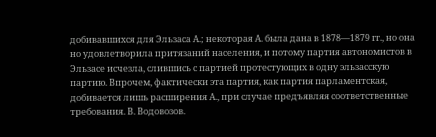добивавшихся для Эльзаса А.; некоторая А. была дана в 1878—1879 гг., но она но удовлетворила притязаний населения, и потому партия автономистов в Эльзасе исчезла, слившись с партией протестующих в одну эльзасскую партию. Впрочем, фактически эта партия, как партия парламентская, добивается лишь расширения А., при случае предъявляя соответственные требования. В. Водовозов.